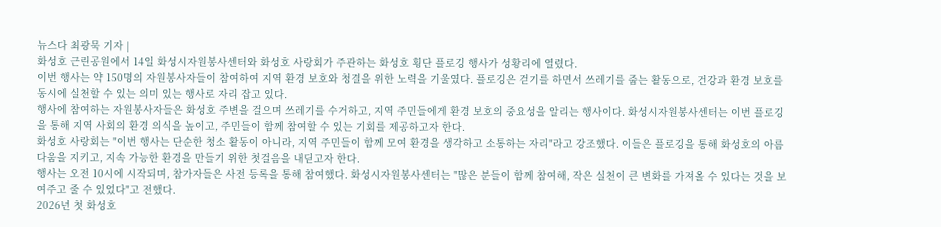뉴스다 최광묵 기자 |
화성호 근린공원에서 14일 화성시자원봉사센터와 화성호 사랑회가 주관하는 화성호 횡단 플로깅 행사가 성황리에 열렸다.
이번 행사는 약 150명의 자원봉사자들이 참여하여 지역 환경 보호와 청결을 위한 노력을 기울였다. 플로깅은 걷기를 하면서 쓰레기를 줍는 활동으로, 건강과 환경 보호를 동시에 실천할 수 있는 의미 있는 행사로 자리 잡고 있다.
행사에 참여하는 자원봉사자들은 화성호 주변을 걸으며 쓰레기를 수거하고, 지역 주민들에게 환경 보호의 중요성을 알리는 행사이다. 화성시자원봉사센터는 이번 플로깅을 통해 지역 사회의 환경 의식을 높이고, 주민들이 함께 참여할 수 있는 기회를 제공하고자 한다.
화성호 사랑회는 "이번 행사는 단순한 청소 활동이 아니라, 지역 주민들이 함께 모여 환경을 생각하고 소통하는 자리"라고 강조했다. 이들은 플로깅을 통해 화성호의 아름다움을 지키고, 지속 가능한 환경을 만들기 위한 첫걸음을 내딛고자 한다.
행사는 오전 10시에 시작되며, 참가자들은 사전 등록을 통해 참여했다. 화성시자원봉사센터는 "많은 분들이 함께 참여해, 작은 실천이 큰 변화를 가져올 수 있다는 것을 보여주고 줄 수 있었다"고 전했다.
2026년 첫 화성호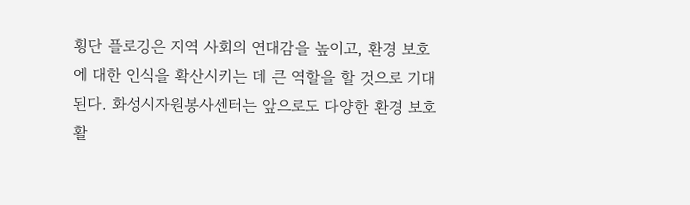횡단 플로깅은 지역 사회의 연대감을 높이고, 환경 보호에 대한 인식을 확산시키는 데 큰 역할을 할 것으로 기대된다. 화성시자원봉사센터는 앞으로도 다양한 환경 보호 활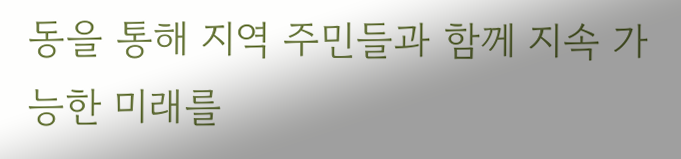동을 통해 지역 주민들과 함께 지속 가능한 미래를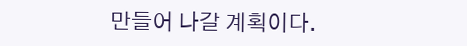만들어 나갈 계획이다.